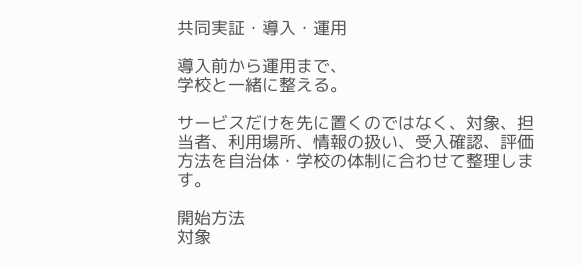共同実証・導入・運用

導入前から運用まで、
学校と一緒に整える。

サービスだけを先に置くのではなく、対象、担当者、利用場所、情報の扱い、受入確認、評価方法を自治体・学校の体制に合わせて整理します。

開始方法
対象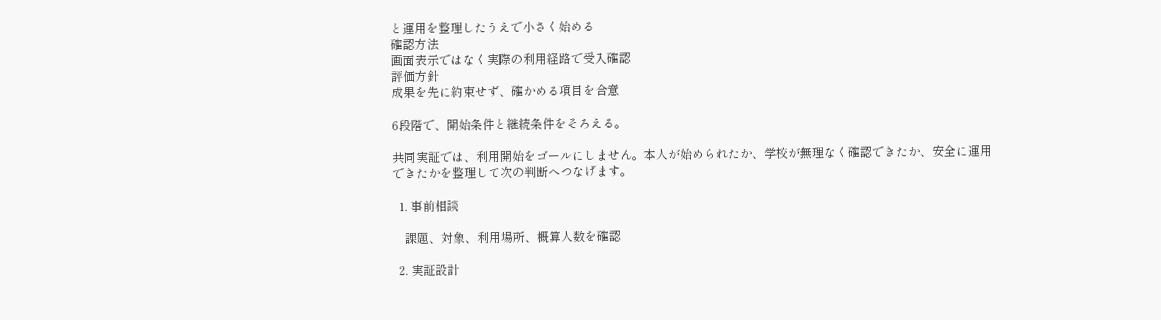と運用を整理したうえで小さく始める
確認方法
画面表示ではなく実際の利用経路で受入確認
評価方針
成果を先に約束せず、確かめる項目を合意

6段階で、開始条件と継続条件をそろえる。

共同実証では、利用開始をゴールにしません。本人が始められたか、学校が無理なく確認できたか、安全に運用できたかを整理して次の判断へつなげます。

  1. 事前相談

    課題、対象、利用場所、概算人数を確認

  2. 実証設計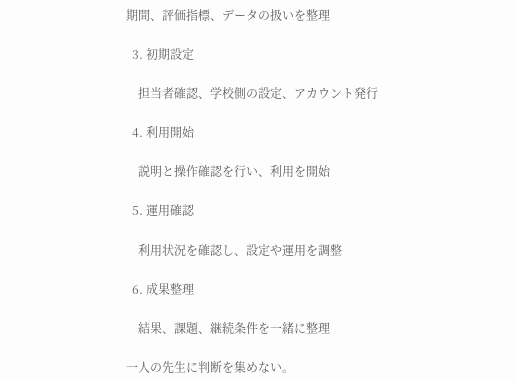期間、評価指標、データの扱いを整理

  3. 初期設定

    担当者確認、学校側の設定、アカウント発行

  4. 利用開始

    説明と操作確認を行い、利用を開始

  5. 運用確認

    利用状況を確認し、設定や運用を調整

  6. 成果整理

    結果、課題、継続条件を一緒に整理

一人の先生に判断を集めない。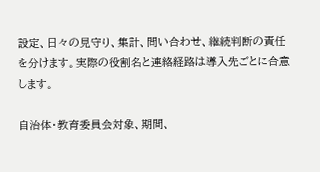設定、日々の見守り、集計、問い合わせ、継続判断の責任を分けます。実際の役割名と連絡経路は導入先ごとに合意します。

自治体・教育委員会対象、期間、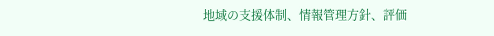地域の支援体制、情報管理方針、評価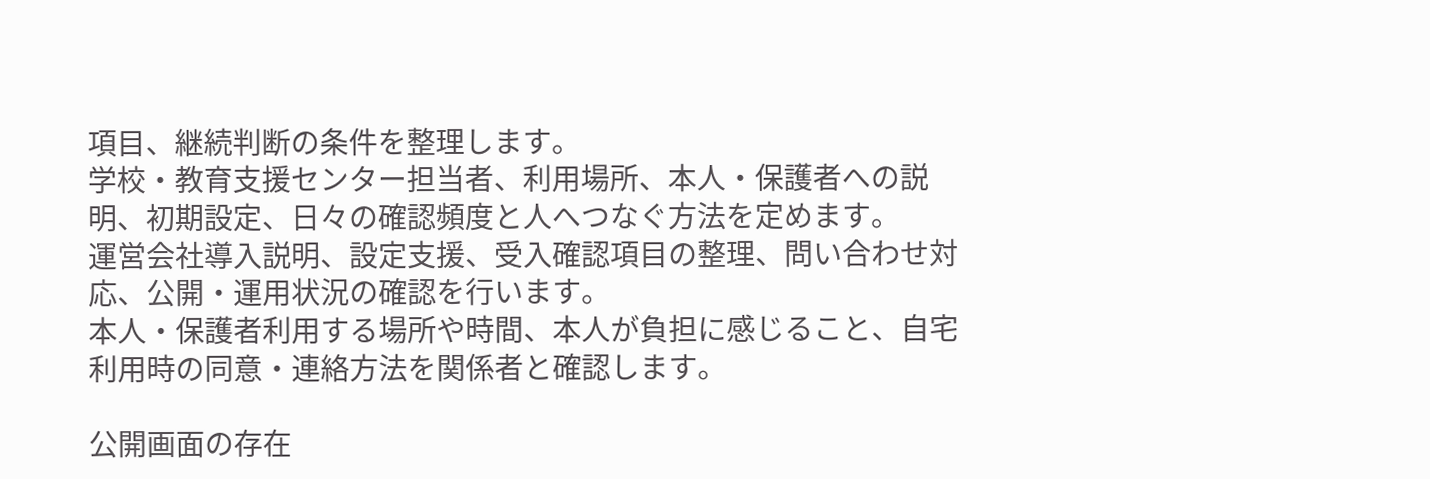項目、継続判断の条件を整理します。
学校・教育支援センター担当者、利用場所、本人・保護者への説明、初期設定、日々の確認頻度と人へつなぐ方法を定めます。
運営会社導入説明、設定支援、受入確認項目の整理、問い合わせ対応、公開・運用状況の確認を行います。
本人・保護者利用する場所や時間、本人が負担に感じること、自宅利用時の同意・連絡方法を関係者と確認します。

公開画面の存在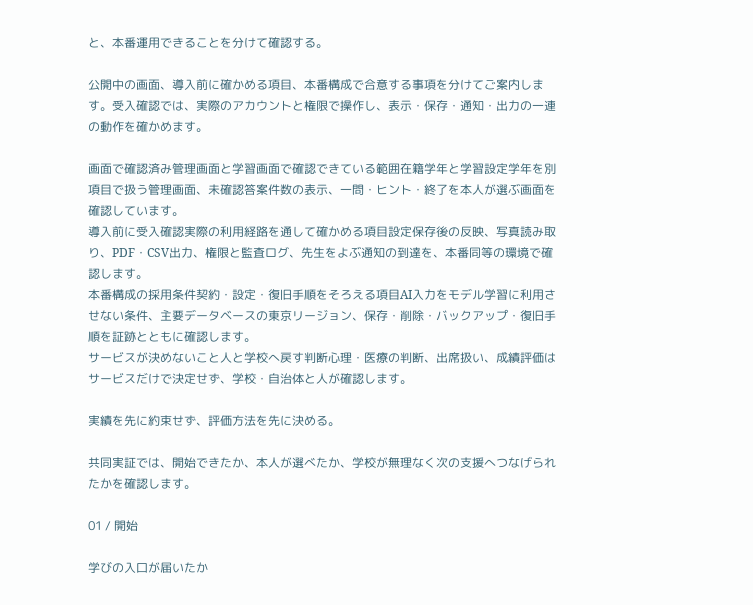と、本番運用できることを分けて確認する。

公開中の画面、導入前に確かめる項目、本番構成で合意する事項を分けてご案内します。受入確認では、実際のアカウントと権限で操作し、表示・保存・通知・出力の一連の動作を確かめます。

画面で確認済み管理画面と学習画面で確認できている範囲在籍学年と学習設定学年を別項目で扱う管理画面、未確認答案件数の表示、一問・ヒント・終了を本人が選ぶ画面を確認しています。
導入前に受入確認実際の利用経路を通して確かめる項目設定保存後の反映、写真読み取り、PDF・CSV出力、権限と監査ログ、先生をよぶ通知の到達を、本番同等の環境で確認します。
本番構成の採用条件契約・設定・復旧手順をそろえる項目AI入力をモデル学習に利用させない条件、主要データベースの東京リージョン、保存・削除・バックアップ・復旧手順を証跡とともに確認します。
サービスが決めないこと人と学校へ戻す判断心理・医療の判断、出席扱い、成績評価はサービスだけで決定せず、学校・自治体と人が確認します。

実績を先に約束せず、評価方法を先に決める。

共同実証では、開始できたか、本人が選べたか、学校が無理なく次の支援へつなげられたかを確認します。

01 / 開始

学びの入口が届いたか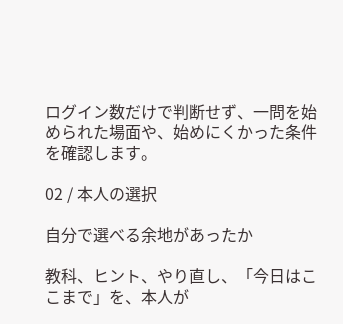ログイン数だけで判断せず、一問を始められた場面や、始めにくかった条件を確認します。

02 / 本人の選択

自分で選べる余地があったか

教科、ヒント、やり直し、「今日はここまで」を、本人が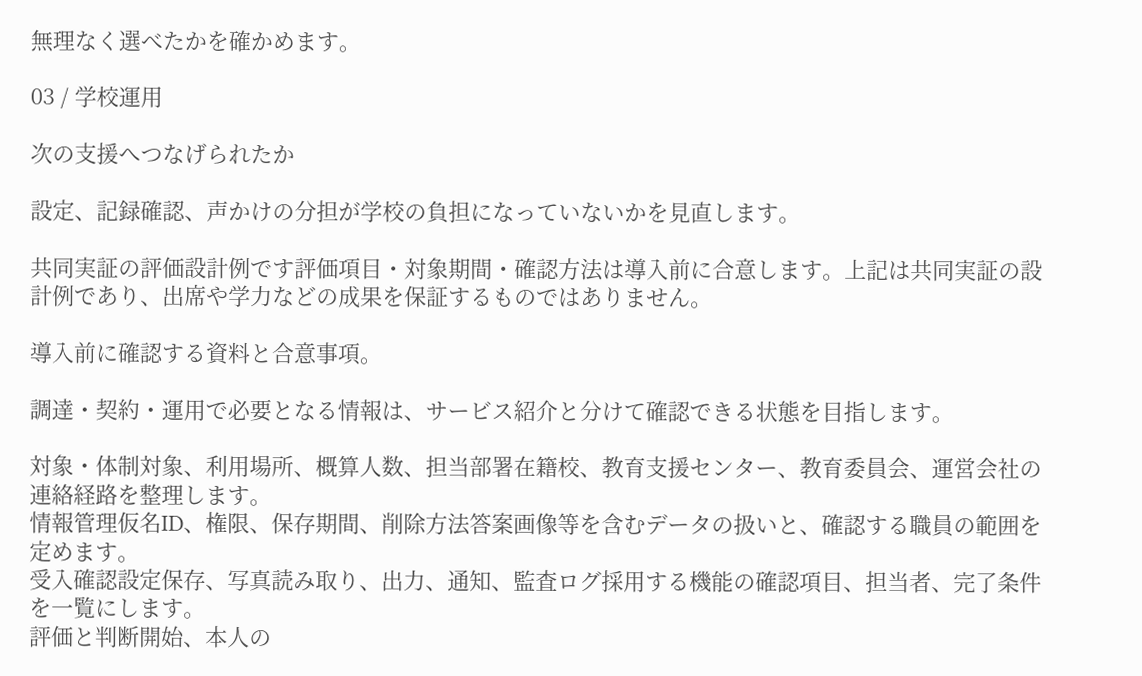無理なく選べたかを確かめます。

03 / 学校運用

次の支援へつなげられたか

設定、記録確認、声かけの分担が学校の負担になっていないかを見直します。

共同実証の評価設計例です評価項目・対象期間・確認方法は導入前に合意します。上記は共同実証の設計例であり、出席や学力などの成果を保証するものではありません。

導入前に確認する資料と合意事項。

調達・契約・運用で必要となる情報は、サービス紹介と分けて確認できる状態を目指します。

対象・体制対象、利用場所、概算人数、担当部署在籍校、教育支援センター、教育委員会、運営会社の連絡経路を整理します。
情報管理仮名ID、権限、保存期間、削除方法答案画像等を含むデータの扱いと、確認する職員の範囲を定めます。
受入確認設定保存、写真読み取り、出力、通知、監査ログ採用する機能の確認項目、担当者、完了条件を一覧にします。
評価と判断開始、本人の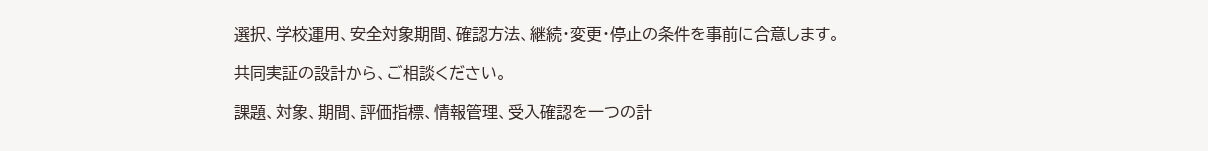選択、学校運用、安全対象期間、確認方法、継続・変更・停止の条件を事前に合意します。

共同実証の設計から、ご相談ください。

課題、対象、期間、評価指標、情報管理、受入確認を一つの計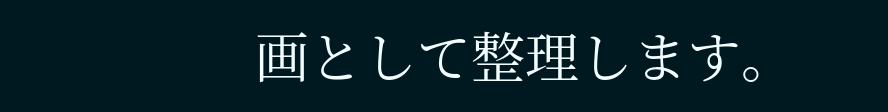画として整理します。